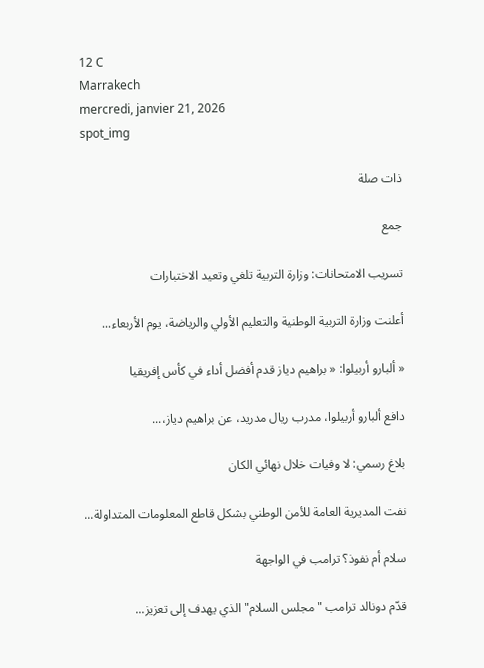12 C
Marrakech
mercredi, janvier 21, 2026
spot_img

ذات صلة

جمع

تسريب الامتحانات: وزارة التربية تلغي وتعيد الاختبارات

أعلنت وزارة التربية الوطنية والتعليم الأولي والرياضة، يوم الأربعاء...

« ألبارو أربيلوا: « براهيم دياز قدم أفضل أداء في كأس إفريقيا

دافع ألبارو أربيلوا، مدرب ريال مدريد، عن براهيم دياز،...

بلاغ رسمي: لا وفيات خلال نهائي الكان

نفت المديرية العامة للأمن الوطني بشكل قاطع المعلومات المتداولة...

سلام أم نفوذ؟ ترامب في الواجهة

قدّم دونالد ترامب "مجلس السلام" الذي يهدف إلى تعزيز...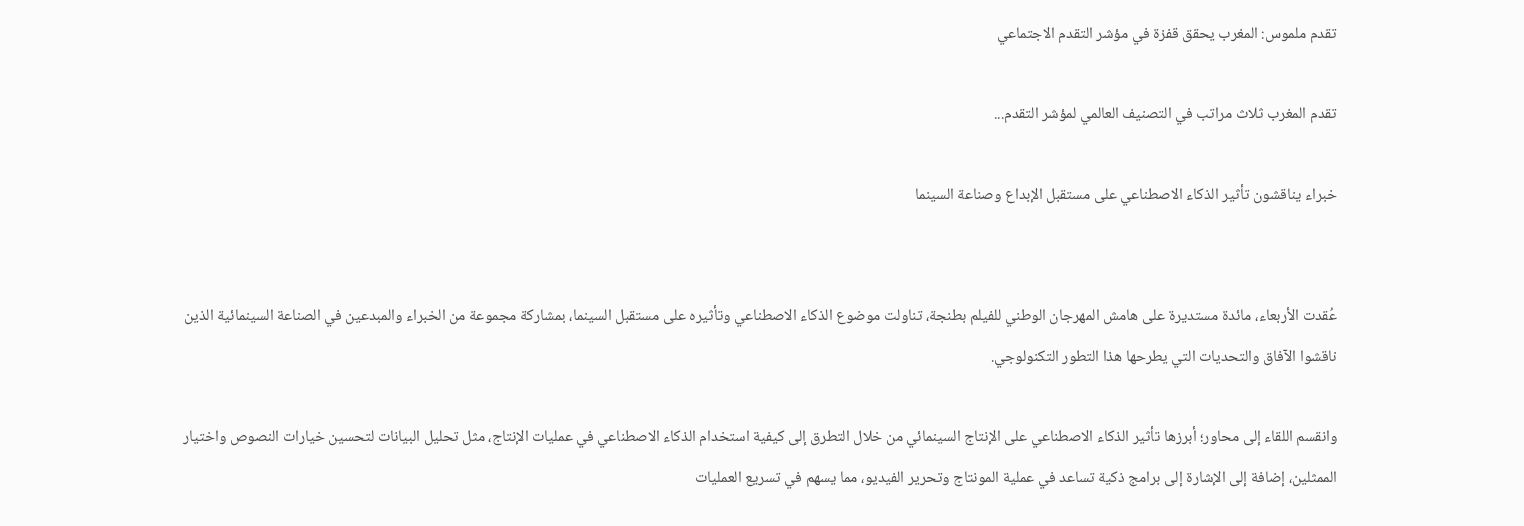تقدم ملموس: المغرب يحقق قفزة في مؤشر التقدم الاجتماعي

تقدم المغرب ثلاث مراتب في التصنيف العالمي لمؤشر التقدم...

خبراء يناقشون تأثير الذكاء الاصطناعي على مستقبل الإبداع وصناعة السينما


عُقدت الأربعاء، مائدة مستديرة على هامش المهرجان الوطني للفيلم بطنجة، تناولت موضوع الذكاء الاصطناعي وتأثيره على مستقبل السينما، بمشاركة مجموعة من الخبراء والمبدعين في الصناعة السينمائية الذين ناقشوا الآفاق والتحديات التي يطرحها هذا التطور التكنولوجي.

وانقسم اللقاء إلى محاور؛ أبرزها تأثير الذكاء الاصطناعي على الإنتاج السينمائي من خلال التطرق إلى كيفية استخدام الذكاء الاصطناعي في عمليات الإنتاج، مثل تحليل البيانات لتحسين خيارات النصوص واختيار الممثلين، إضافة إلى الإشارة إلى برامج ذكية تساعد في عملية المونتاج وتحرير الفيديو، مما يسهم في تسريع العمليات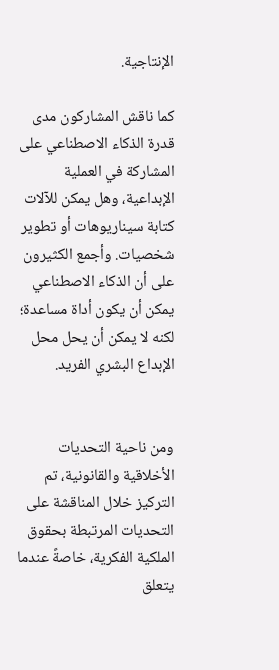الإنتاجية.

كما ناقش المشاركون مدى قدرة الذكاء الاصطناعي على المشاركة في العملية الإبداعية، وهل يمكن للآلات كتابة سيناريوهات أو تطوير شخصيات. وأجمع الكثيرون على أن الذكاء الاصطناعي يمكن أن يكون أداة مساعدة؛ لكنه لا يمكن أن يحل محل الإبداع البشري الفريد.


ومن ناحية التحديات الأخلاقية والقانونية، تم التركيز خلال المناقشة على التحديات المرتبطة بحقوق الملكية الفكرية، خاصةً عندما يتعلق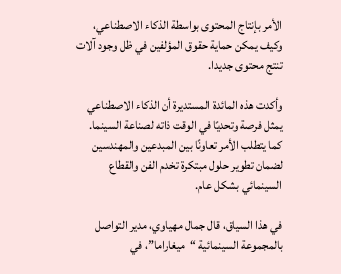الأمر بإنتاج المحتوى بواسطة الذكاء الاصطناعي، وكيف يمكن حماية حقوق المؤلفين في ظل وجود آلات تنتج محتوى جديدا.

وأكدت هذه المائدة المستديرة أن الذكاء الاصطناعي يمثل فرصة وتحديًا في الوقت ذاته لصناعة السينما. كما يتطلب الأمر تعاونًا بين المبدعين والمهندسين لضمان تطوير حلول مبتكرة تخدم الفن والقطاع السينمائي بشكل عام.

في هذا السياق، قال جمال مهياوي، مدير التواصل بالمجموعة السينمائية “ميغاراما”، في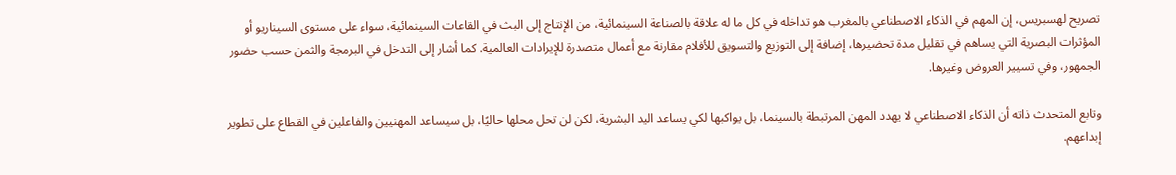تصريح لهسبريس، إن المهم في الذكاء الاصطناعي بالمغرب هو تداخله في كل ما له علاقة بالصناعة السينمائية، من الإنتاج إلى البث في القاعات السينمائية، سواء على مستوى السيناريو أو المؤثرات البصرية التي يساهم في تقليل مدة تحضيرها، إضافة إلى التوزيع والتسويق للأفلام مقارنة مع أعمال متصدرة للإيرادات العالمية. كما أشار إلى التدخل في البرمجة والثمن حسب حضور الجمهور، وفي تسيير العروض وغيرها.

وتابع المتحدث ذاته أن الذكاء الاصطناعي لا يهدد المهن المرتبطة بالسينما، بل يواكبها لكي يساعد اليد البشرية، لكن لن تحل محلها حاليًا، بل سيساعد المهنيين والفاعلين في القطاع على تطوير إبداعهم.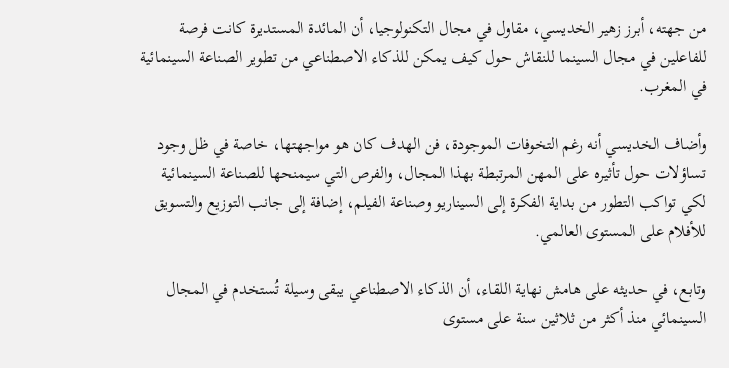من جهته، أبرز زهير الخديسي، مقاول في مجال التكنولوجيا، أن المائدة المستديرة كانت فرصة للفاعلين في مجال السينما للنقاش حول كيف يمكن للذكاء الاصطناعي من تطوير الصناعة السينمائية في المغرب.

وأضاف الخديسي أنه رغم التخوفات الموجودة، فن الهدف كان هو مواجهتها، خاصة في ظل وجود تساؤلات حول تأثيره على المهن المرتبطة بهذا المجال، والفرص التي سيمنحها للصناعة السينمائية لكي تواكب التطور من بداية الفكرة إلى السيناريو وصناعة الفيلم، إضافة إلى جانب التوزيع والتسويق للأفلام على المستوى العالمي.

وتابع، في حديثه على هامش نهاية اللقاء، أن الذكاء الاصطناعي يبقى وسيلة تُستخدم في المجال السينمائي منذ أكثر من ثلاثين سنة على مستوى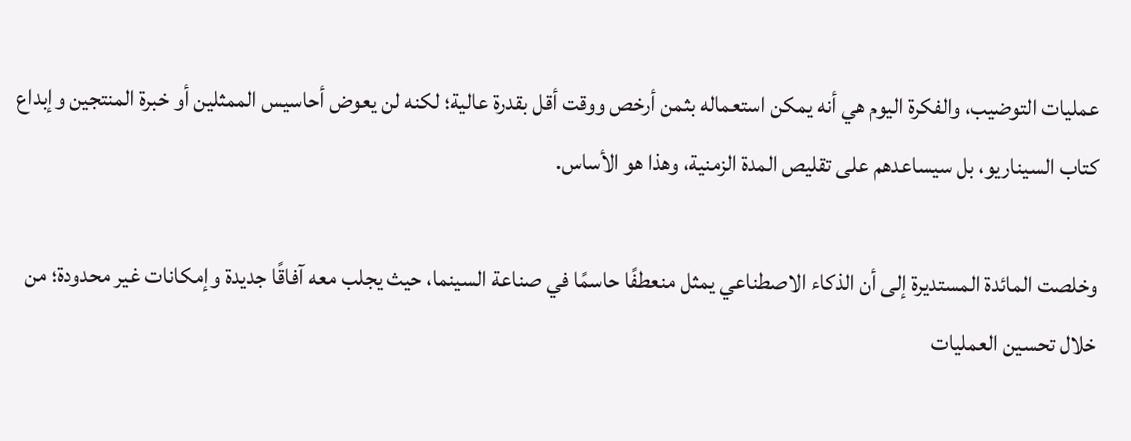عمليات التوضيب، والفكرة اليوم هي أنه يمكن استعماله بثمن أرخص ووقت أقل بقدرة عالية؛ لكنه لن يعوض أحاسيس الممثلين أو خبرة المنتجين وإبداع كتاب السيناريو، بل سيساعدهم على تقليص المدة الزمنية، وهذا هو الأساس.

وخلصت المائدة المستديرة إلى أن الذكاء الاصطناعي يمثل منعطفًا حاسمًا في صناعة السينما، حيث يجلب معه آفاقًا جديدة وإمكانات غير محدودة؛ من خلال تحسين العمليات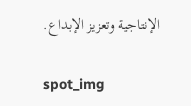الإنتاجية وتعزيز الإبداع.

spot_img